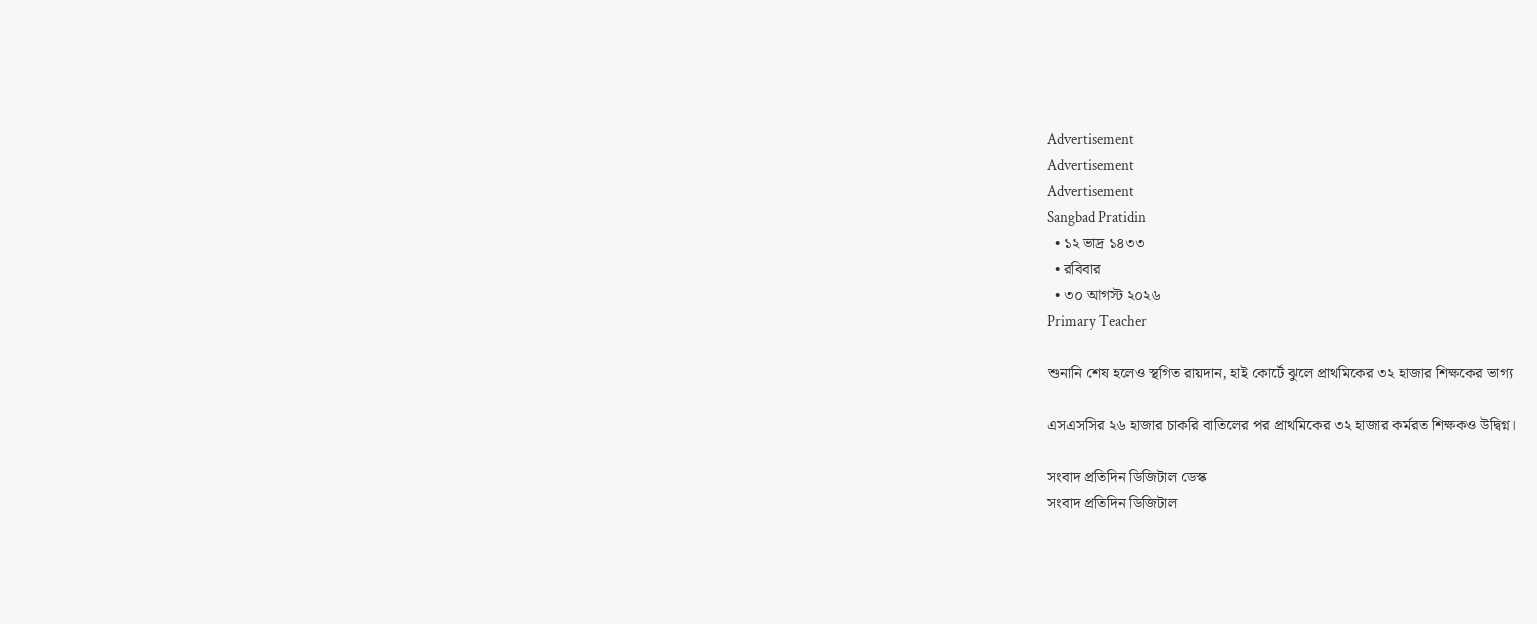Advertisement
Advertisement
Advertisement
Sangbad Pratidin
  • ১২ ভাদ্র ১৪৩৩
  • রবিবার
  • ৩০ আগস্ট ২০২৬
Primary Teacher

শুনানি শেষ হলেও স্থগিত রায়দান, হাই কোর্টে ঝুলে প্রাথমিকের ৩২ হাজার শিক্ষকের ভাগ্য

এসএসসির ২৬ হাজার চাকরি বাতিলের পর প্রাথমিকের ৩২ হাজার কর্মরত শিক্ষকও উদ্বিগ্ন।

সংবাদ প্রতিদিন ডিজিটাল ডেস্ক
সংবাদ প্রতিদিন ডিজিটাল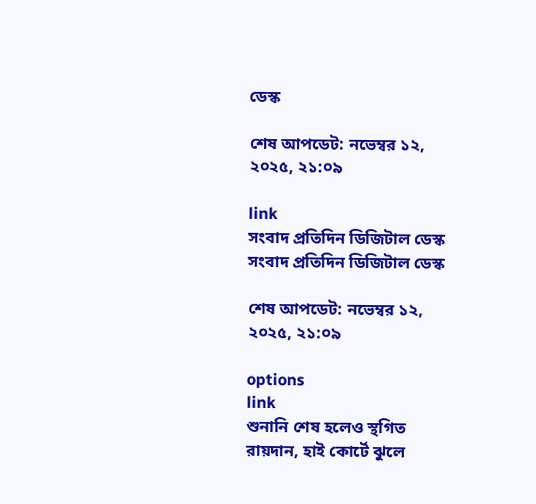ডেস্ক

শেষ আপডেট: নভেম্বর ১২, ২০২৫, ২১:০৯

link
সংবাদ প্রতিদিন ডিজিটাল ডেস্ক
সংবাদ প্রতিদিন ডিজিটাল ডেস্ক

শেষ আপডেট: নভেম্বর ১২, ২০২৫, ২১:০৯

options
link
শুনানি শেষ হলেও স্থগিত রায়দান, হাই কোর্টে ঝুলে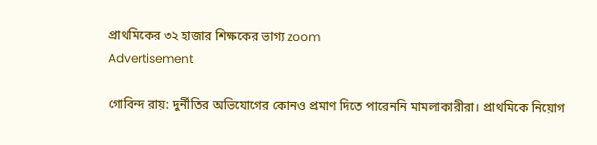প্রাথমিকের ৩২ হাজার শিক্ষকের ভাগ্য zoom
Advertisement

গোবিন্দ রায়: দুর্নীতির অভিযোগের কোনও প্রমাণ দিতে পারেননি মামলাকারীরা। প্রাথমিকে নিয়োগ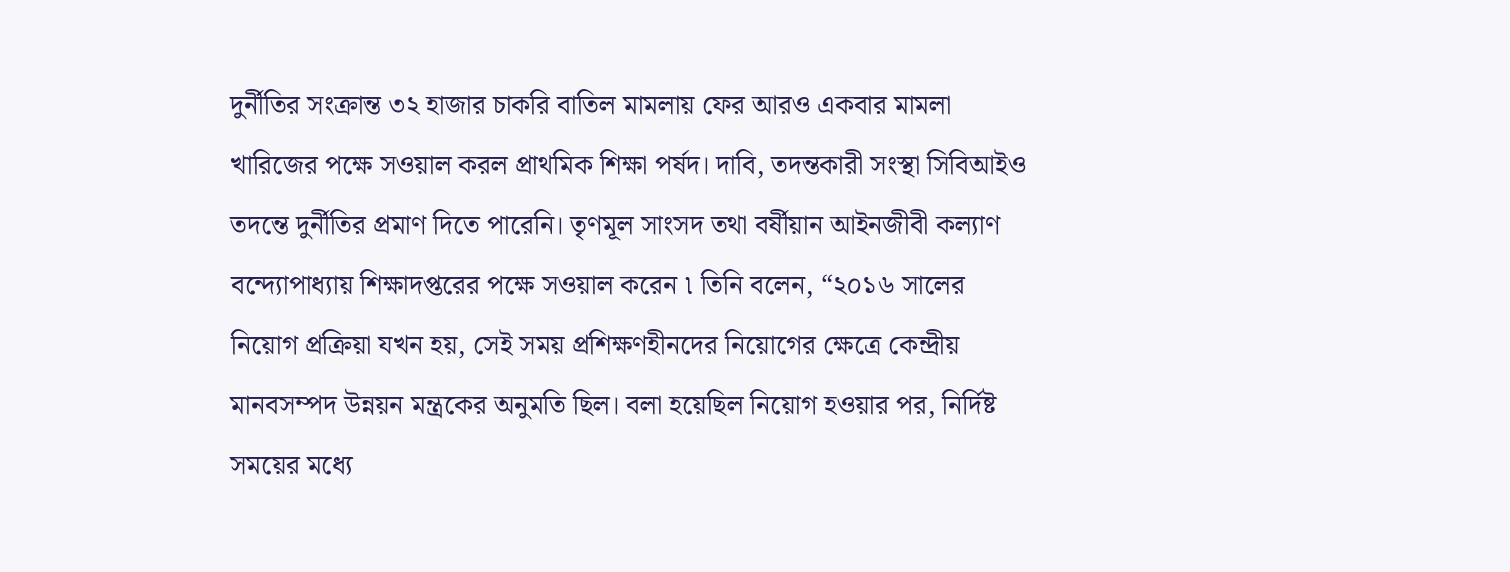দুর্নীতির সংক্রান্ত ৩২ হাজার চাকরি বাতিল মামলায় ফের আরও একবার মামলা খারিজের পক্ষে সওয়াল করল প্রাথমিক শিক্ষা পর্ষদ। দাবি, তদন্তকারী সংস্থা সিবিআইও তদন্তে দুর্নীতির প্রমাণ দিতে পারেনি। তৃণমূল সাংসদ তথা বর্ষীয়ান আইনজীবী কল্যাণ বন্দ্যোপাধ্যায় শিক্ষাদপ্তরের পক্ষে সওয়াল করেন ৷ তিনি বলেন, “২০১৬ সালের নিয়োগ প্রক্রিয়া যখন হয়, সেই সময় প্রশিক্ষণহীনদের নিয়োগের ক্ষেত্রে কেন্দ্রীয় মানবসম্পদ উন্নয়ন মন্ত্রকের অনুমতি ছিল। বলা হয়েছিল নিয়োগ হওয়ার পর, নির্দিষ্ট সময়ের মধ্যে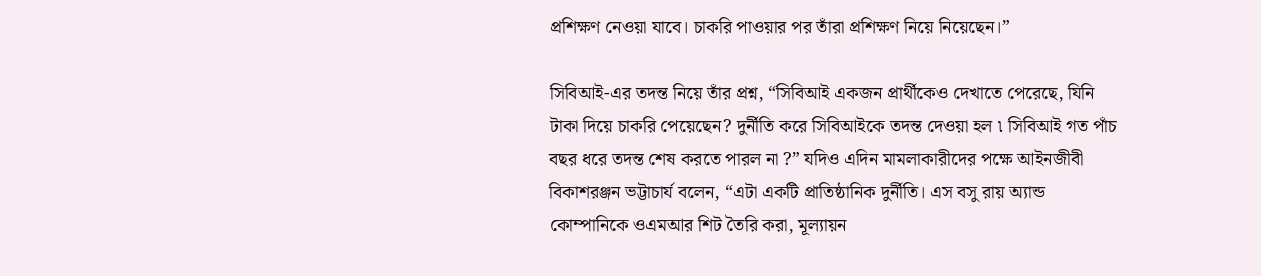প্রশিক্ষণ নেওয়া যাবে। চাকরি পাওয়ার পর তাঁরা প্রশিক্ষণ নিয়ে নিয়েছেন।”

সিবিআই-এর তদন্ত নিয়ে তাঁর প্রশ্ন, “সিবিআই একজন প্রার্থীকেও দেখাতে পেরেছে, যিনি টাকা দিয়ে চাকরি পেয়েছেন? দুর্নীতি করে সিবিআইকে তদন্ত দেওয়া হল ৷ সিবিআই গত পাঁচ বছর ধরে তদন্ত শেষ করতে পারল না ?” যদিও এদিন মামলাকারীদের পক্ষে আইনজীবী বিকাশরঞ্জন ভট্টাচার্য বলেন, “এটা একটি প্রাতিষ্ঠানিক দুর্নীতি। এস বসু রায় অ্যান্ড কোম্পানিকে ওএমআর শিট তৈরি করা, মূল্যায়ন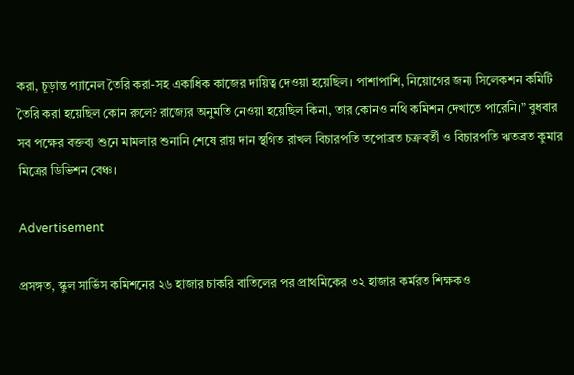করা, চূড়ান্ত প্যানেল তৈরি করা-সহ একাধিক কাজের দায়িত্ব দেওয়া হয়েছিল। পাশাপাশি, নিয়োগের জন্য সিলেকশন কমিটি তৈরি করা হয়েছিল কোন রুলে? রাজ্যের অনুমতি নেওয়া হয়েছিল কিনা, তার কোনও নথি কমিশন দেখাতে পারেনি।” বুধবার সব পক্ষের বক্তব্য শুনে মামলার শুনানি শেষে রায় দান স্থগিত রাখল বিচারপতি তপোব্রত চক্রবর্তী ও বিচারপতি ঋতব্রত কুমার মিত্রের ডিভিশন বেঞ্চ।

Advertisement

প্রসঙ্গত, স্কুল সার্ভিস কমিশনের ২৬ হাজার চাকরি বাতিলের পর প্রাথমিকের ৩২ হাজার কর্মরত শিক্ষকও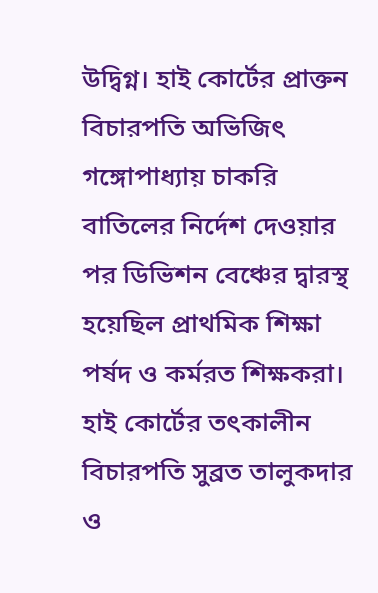উদ্বিগ্ন। হাই কোর্টের প্রাক্তন বিচারপতি অভিজিৎ গঙ্গোপাধ্যায় চাকরি বাতিলের নির্দেশ দেওয়ার পর ডিভিশন বেঞ্চের দ্বারস্থ হয়েছিল প্রাথমিক শিক্ষা পর্ষদ ও কর্মরত শিক্ষকরা। হাই কোর্টের তৎকালীন বিচারপতি সুব্রত তালুকদার ও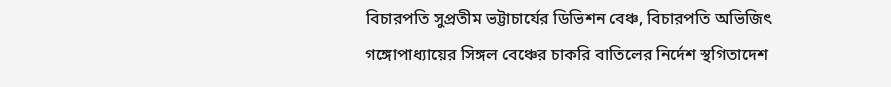বিচারপতি সুপ্রতীম ভট্টাচার্যের ডিভিশন বেঞ্চ, বিচারপতি অভিজিৎ গঙ্গোপাধ্যায়ের সিঙ্গল বেঞ্চের চাকরি বাতিলের নির্দেশ স্থগিতাদেশ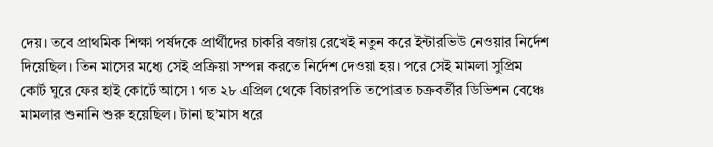দেয়। তবে প্রাথমিক শিক্ষা পর্ষদকে প্রার্থীদের চাকরি বজায় রেখেই নতুন করে ইন্টারভিউ নেওয়ার নির্দেশ দিয়েছিল। তিন মাসের মধ্যে সেই প্রক্রিয়া সম্পন্ন করতে নির্দেশ দেওয়া হয়। পরে সেই মামলা সুপ্রিম কোর্ট ঘুরে ফের হাই কোর্টে আসে ৷ গত ২৮ এপ্রিল থেকে বিচারপতি তপোব্রত চক্রবর্তীর ডিভিশন বেঞ্চে মামলার শুনানি শুরু হয়েছিল। টানা ছ’মাস ধরে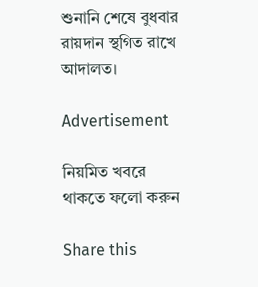শুনানি শেষে বুধবার রায়দান স্থগিত রাখে আদালত।

Advertisement

নিয়মিত খবরে থাকতে ফলো করুন

Share this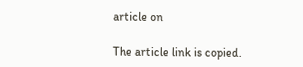article on

The article link is copied.